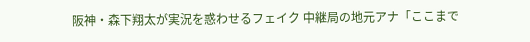阪神・森下翔太が実況を惑わせるフェイク 中継局の地元アナ「ここまで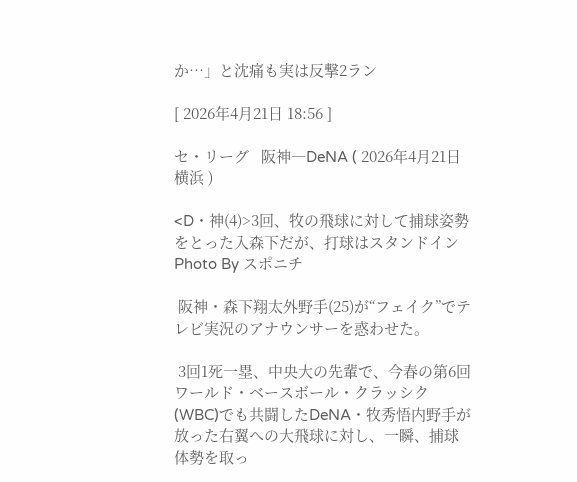か…」と沈痛も実は反撃2ラン

[ 2026年4月21日 18:56 ]

セ・リーグ   阪神―DeNA ( 2026年4月21日    横浜 )

<D・神(4)>3回、牧の飛球に対して捕球姿勢をとった入森下だが、打球はスタンドイン
Photo By スポニチ

 阪神・森下翔太外野手(25)が“フェイク”でテレビ実況のアナウンサーを惑わせた。

 3回1死一塁、中央大の先輩で、今春の第6回ワールド・ベースボール・クラッシク(WBC)でも共闘したDeNA・牧秀悟内野手が放った右翼への大飛球に対し、一瞬、捕球体勢を取っ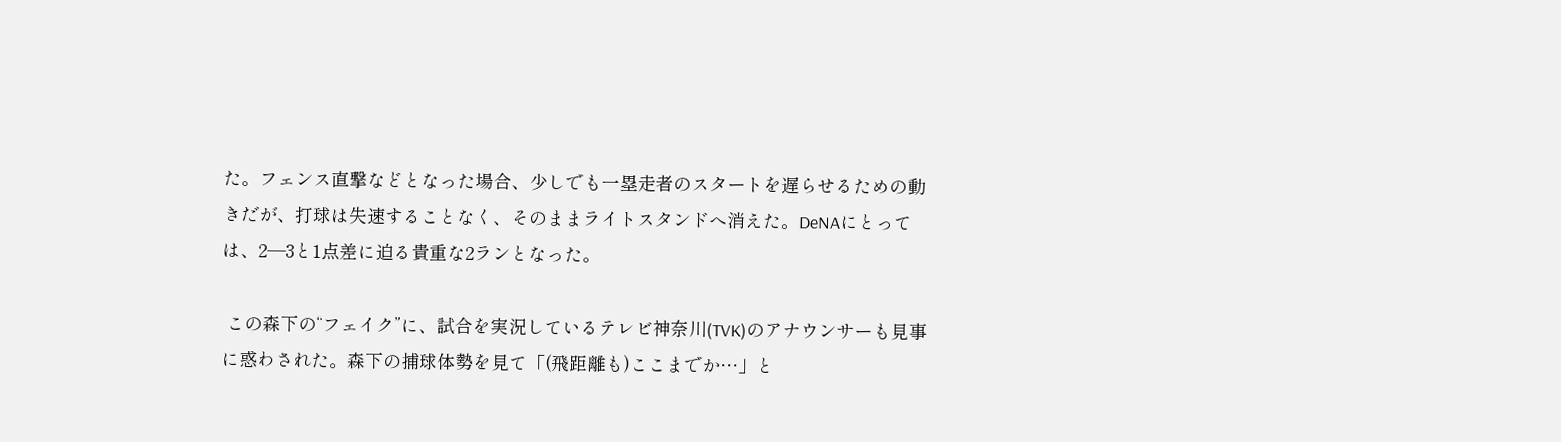た。フェンス直撃などとなった場合、少しでも一塁走者のスタートを遅らせるための動きだが、打球は失速することなく、そのままライトスタンドへ消えた。DeNAにとっては、2―3と1点差に迫る貴重な2ランとなった。

 この森下の“フェイク”に、試合を実況しているテレビ神奈川(TVK)のアナウンサーも見事に惑わされた。森下の捕球体勢を見て「(飛距離も)ここまでか…」と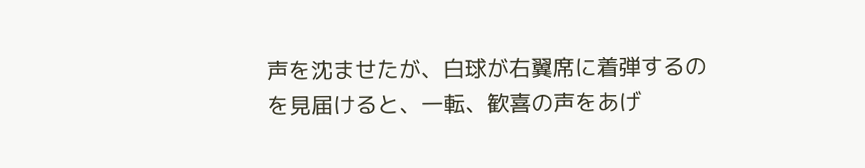声を沈ませたが、白球が右翼席に着弾するのを見届けると、一転、歓喜の声をあげ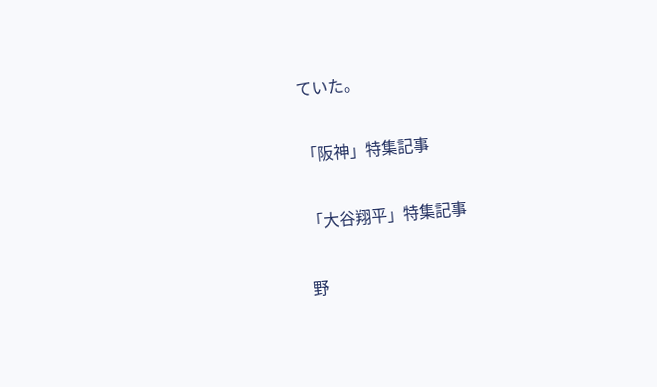ていた。

「阪神」特集記事

「大谷翔平」特集記事

野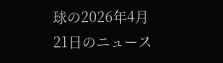球の2026年4月21日のニュース